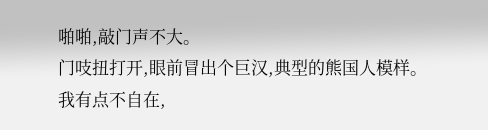啪啪,敲门声不大。
门吱扭打开,眼前冒出个巨汉,典型的熊国人模样。
我有点不自在,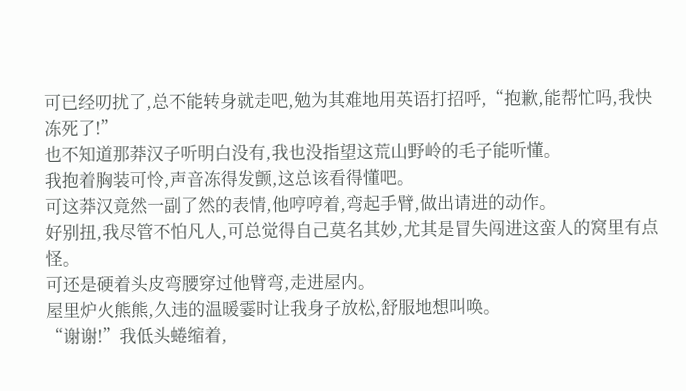可已经叨扰了,总不能转身就走吧,勉为其难地用英语打招呼,“抱歉,能帮忙吗,我快冻死了!”
也不知道那莽汉子听明白没有,我也没指望这荒山野岭的毛子能听懂。
我抱着胸装可怜,声音冻得发颤,这总该看得懂吧。
可这莽汉竟然一副了然的表情,他哼哼着,弯起手臂,做出请进的动作。
好别扭,我尽管不怕凡人,可总觉得自己莫名其妙,尤其是冒失闯进这蛮人的窝里有点怪。
可还是硬着头皮弯腰穿过他臂弯,走进屋内。
屋里炉火熊熊,久违的温暖霎时让我身子放松,舒服地想叫唤。
“谢谢!”我低头蜷缩着,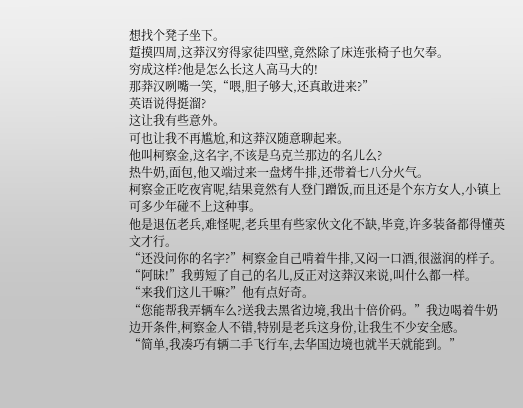想找个凳子坐下。
踅摸四周,这莽汉穷得家徒四壁,竟然除了床连张椅子也欠奉。
穷成这样?他是怎么长这人高马大的!
那莽汉咧嘴一笑,“喂,胆子够大,还真敢进来?”
英语说得挺溜?
这让我有些意外。
可也让我不再尴尬,和这莽汉随意聊起来。
他叫柯察金,这名字,不该是乌克兰那边的名儿么?
热牛奶,面包,他又端过来一盘烤牛排,还带着七八分火气。
柯察金正吃夜宵呢,结果竟然有人登门蹭饭,而且还是个东方女人,小镇上可多少年碰不上这种事。
他是退伍老兵,难怪呢,老兵里有些家伙文化不缺,毕竟,许多装备都得懂英文才行。
“还没问你的名字?”柯察金自己啃着牛排,又闷一口酒,很滋润的样子。
“阿昧!”我剪短了自己的名儿,反正对这莽汉来说,叫什么都一样。
“来我们这儿干嘛?”他有点好奇。
“您能帮我弄辆车么?送我去黑省边境,我出十倍价码。”我边喝着牛奶边开条件,柯察金人不错,特别是老兵这身份,让我生不少安全感。
“简单,我凑巧有辆二手飞行车,去华国边境也就半天就能到。”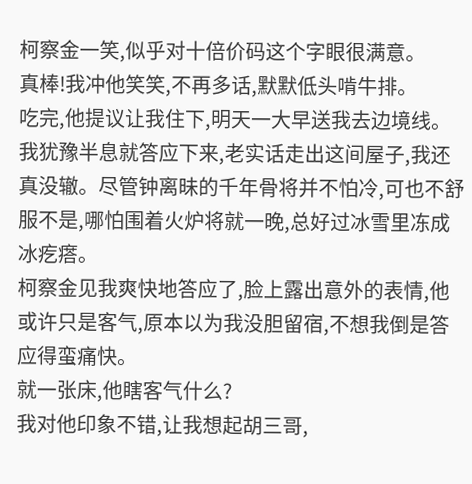柯察金一笑,似乎对十倍价码这个字眼很满意。
真棒!我冲他笑笑,不再多话,默默低头啃牛排。
吃完,他提议让我住下,明天一大早送我去边境线。我犹豫半息就答应下来,老实话走出这间屋子,我还真没辙。尽管钟离昧的千年骨将并不怕冷,可也不舒服不是,哪怕围着火炉将就一晚,总好过冰雪里冻成冰疙瘩。
柯察金见我爽快地答应了,脸上露出意外的表情,他或许只是客气,原本以为我没胆留宿,不想我倒是答应得蛮痛快。
就一张床,他瞎客气什么?
我对他印象不错,让我想起胡三哥,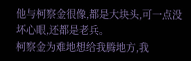他与柯察金很像,都是大块头,可一点没坏心眼,还都是老兵。
柯察金为难地想给我腾地方,我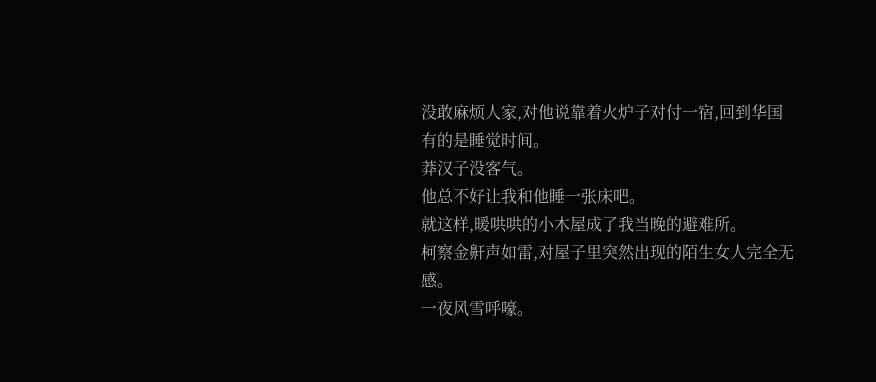没敢麻烦人家,对他说靠着火炉子对付一宿,回到华国有的是睡觉时间。
莽汉子没客气。
他总不好让我和他睡一张床吧。
就这样,暖哄哄的小木屋成了我当晚的避难所。
柯察金鼾声如雷,对屋子里突然出现的陌生女人完全无感。
一夜风雪呼嚎。